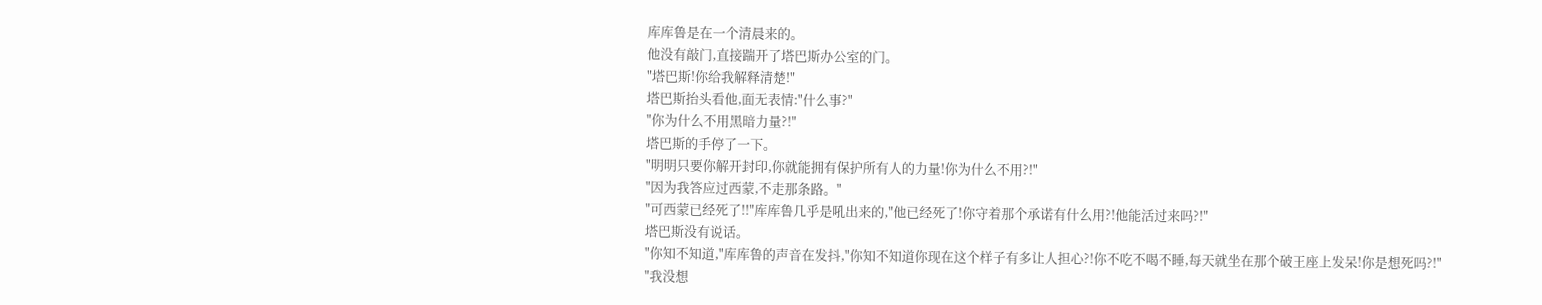库库鲁是在一个清晨来的。
他没有敲门,直接踹开了塔巴斯办公室的门。
"塔巴斯!你给我解释清楚!"
塔巴斯抬头看他,面无表情:"什么事?"
"你为什么不用黑暗力量?!"
塔巴斯的手停了一下。
"明明只要你解开封印,你就能拥有保护所有人的力量!你为什么不用?!"
"因为我答应过西蒙,不走那条路。"
"可西蒙已经死了!!"库库鲁几乎是吼出来的,"他已经死了!你守着那个承诺有什么用?!他能活过来吗?!"
塔巴斯没有说话。
"你知不知道,"库库鲁的声音在发抖,"你知不知道你现在这个样子有多让人担心?!你不吃不喝不睡,每天就坐在那个破王座上发呆!你是想死吗?!"
"我没想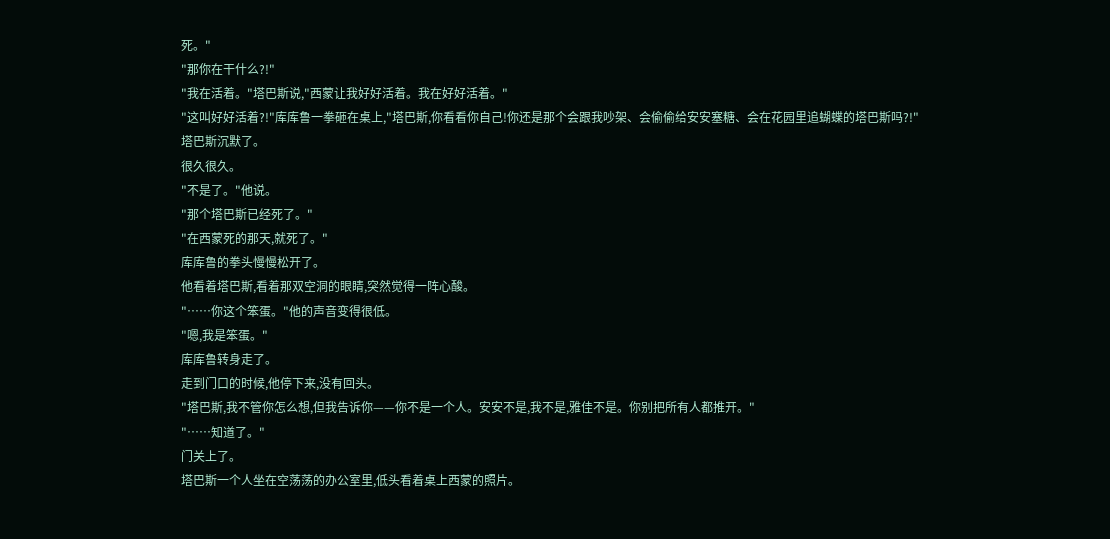死。"
"那你在干什么?!"
"我在活着。"塔巴斯说,"西蒙让我好好活着。我在好好活着。"
"这叫好好活着?!"库库鲁一拳砸在桌上,"塔巴斯,你看看你自己!你还是那个会跟我吵架、会偷偷给安安塞糖、会在花园里追蝴蝶的塔巴斯吗?!"
塔巴斯沉默了。
很久很久。
"不是了。"他说。
"那个塔巴斯已经死了。"
"在西蒙死的那天,就死了。"
库库鲁的拳头慢慢松开了。
他看着塔巴斯,看着那双空洞的眼睛,突然觉得一阵心酸。
"……你这个笨蛋。"他的声音变得很低。
"嗯,我是笨蛋。"
库库鲁转身走了。
走到门口的时候,他停下来,没有回头。
"塔巴斯,我不管你怎么想,但我告诉你——你不是一个人。安安不是,我不是,雅佳不是。你别把所有人都推开。"
"……知道了。"
门关上了。
塔巴斯一个人坐在空荡荡的办公室里,低头看着桌上西蒙的照片。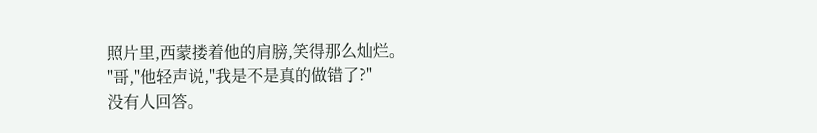照片里,西蒙搂着他的肩膀,笑得那么灿烂。
"哥,"他轻声说,"我是不是真的做错了?"
没有人回答。